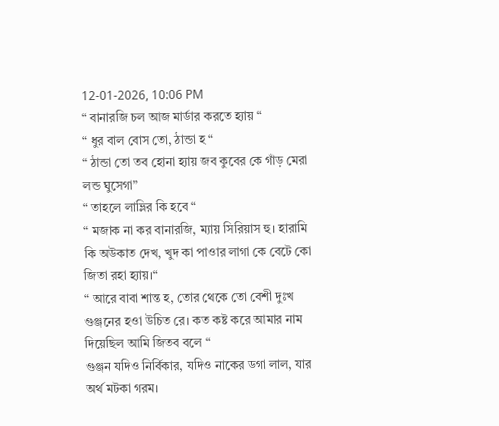12-01-2026, 10:06 PM
“ বানারজি চল আজ মার্ডার করতে হ্যায় “
“ ধুর বাল বোস তো, ঠান্ডা হ “
“ ঠান্ডা তো তব হোনা হ্যায় জব কুবের কে গাঁড় মেরা লন্ড ঘুসেগা”
“ তাহলে লাভ্লির কি হবে “
“ মজাক না কর বানারজি, ম্যায় সিরিয়াস হু। হারামি কি অউকাত দেখ, খুদ কা পাওার লাগা কে বেটে কো জিতা রহা হ্যায়।“
“ আরে বাবা শান্ত হ, তোর থেকে তো বেশী দুঃখ গুঞ্জনের হওা উচিত রে। কত কষ্ট করে আমার নাম দিয়েছিল আমি জিতব বলে “
গুঞ্জন যদিও নির্বিকার, যদিও নাকের ডগা লাল, যার অর্থ মটকা গরম।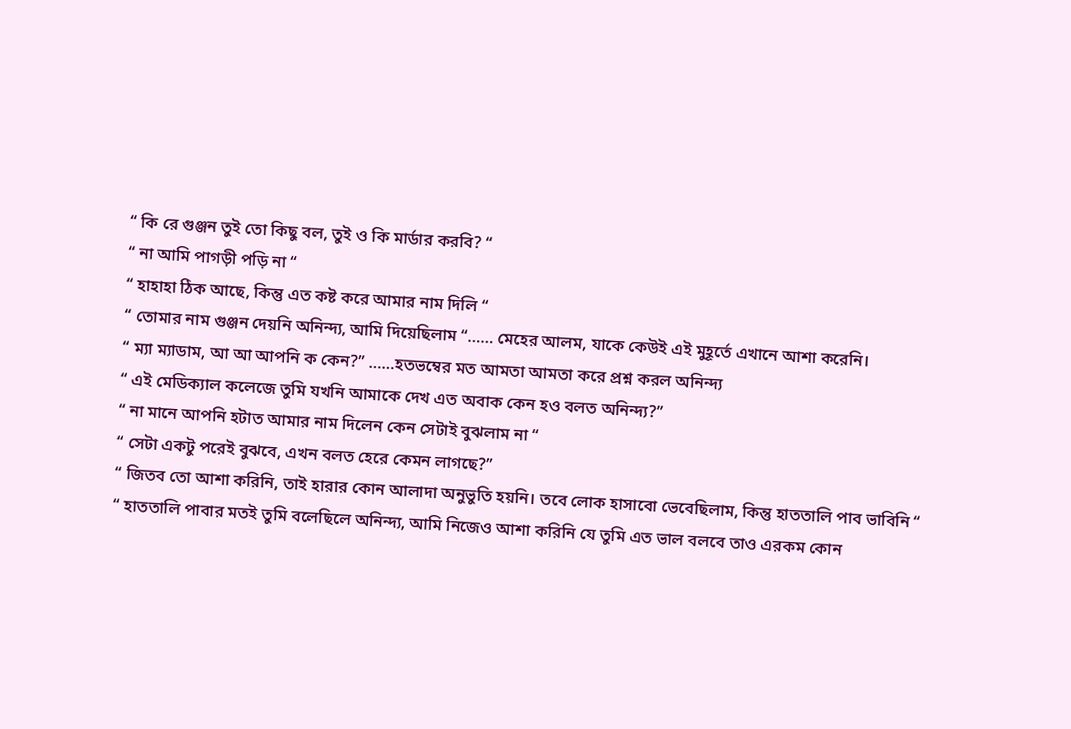“ কি রে গুঞ্জন তুই তো কিছু বল, তুই ও কি মার্ডার করবি? “
“ না আমি পাগড়ী পড়ি না “
“ হাহাহা ঠিক আছে, কিন্তু এত কষ্ট করে আমার নাম দিলি “
“ তোমার নাম গুঞ্জন দেয়নি অনিন্দ্য, আমি দিয়েছিলাম “…… মেহের আলম, যাকে কেউই এই মুহূর্তে এখানে আশা করেনি।
“ ম্যা ম্যাডাম, আ আ আপনি ক কেন?” ……হতভম্বের মত আমতা আমতা করে প্রশ্ন করল অনিন্দ্য
“ এই মেডিক্যাল কলেজে তুমি যখনি আমাকে দেখ এত অবাক কেন হও বলত অনিন্দ্য?”
“ না মানে আপনি হটাত আমার নাম দিলেন কেন সেটাই বুঝলাম না “
“ সেটা একটু পরেই বুঝবে, এখন বলত হেরে কেমন লাগছে?”
“ জিতব তো আশা করিনি, তাই হারার কোন আলাদা অনুভুতি হয়নি। তবে লোক হাসাবো ভেবেছিলাম, কিন্তু হাততালি পাব ভাবিনি “
“ হাততালি পাবার মতই তুমি বলেছিলে অনিন্দ্য, আমি নিজেও আশা করিনি যে তুমি এত ভাল বলবে তাও এরকম কোন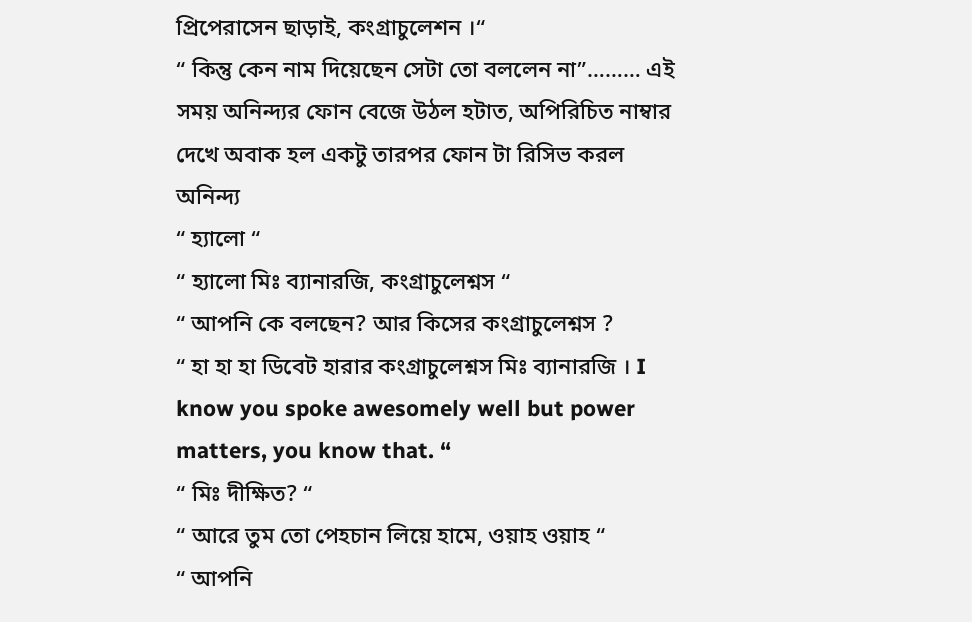প্রিপেরাসেন ছাড়াই, কংগ্রাচুলেশন ।“
“ কিন্তু কেন নাম দিয়েছেন সেটা তো বললেন না”……… এই সময় অনিন্দ্যর ফোন বেজে উঠল হটাত, অপিরিচিত নাম্বার দেখে অবাক হল একটু তারপর ফোন টা রিসিভ করল অনিন্দ্য
“ হ্যালো “
“ হ্যালো মিঃ ব্যানারজি, কংগ্রাচুলেশ্নস “
“ আপনি কে বলছেন? আর কিসের কংগ্রাচুলেশ্নস ?
“ হা হা হা ডিবেট হারার কংগ্রাচুলেশ্নস মিঃ ব্যানারজি । I know you spoke awesomely well but power matters, you know that. “
“ মিঃ দীক্ষিত? “
“ আরে তুম তো পেহচান লিয়ে হামে, ওয়াহ ওয়াহ “
“ আপনি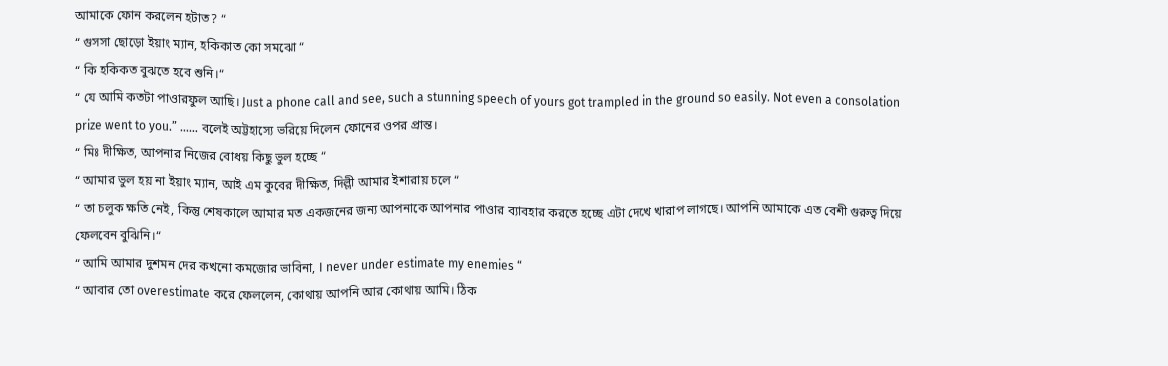আমাকে ফোন করলেন হটাত? “
“ গুসসা ছোড়ো ইয়াং ম্যান, হকিকাত কো সমঝো “
“ কি হকিকত বুঝতে হবে শুনি।“
“ যে আমি কতটা পাওারফুল আছি। Just a phone call and see, such a stunning speech of yours got trampled in the ground so easily. Not even a consolation prize went to you.” …… বলেই অট্টহাস্যে ভরিয়ে দিলেন ফোনের ওপর প্রান্ত।
“ মিঃ দীক্ষিত, আপনার নিজের বোধয় কিছু ভুল হচ্ছে “
“ আমার ভুল হয় না ইয়াং ম্যান, আই এম কুবের দীক্ষিত, দিল্লী আমার ইশারায় চলে “
“ তা চলুক ক্ষতি নেই, কিন্তু শেষকালে আমার মত একজনের জন্য আপনাকে আপনার পাওার ব্যাবহার করতে হচ্ছে এটা দেখে খারাপ লাগছে। আপনি আমাকে এত বেশী গুরুত্ব দিয়ে ফেলবেন বুঝিনি।“
“ আমি আমার দুশমন দের কখনো কমজোর ভাবিনা, I never under estimate my enemies “
“ আবার তো overestimate করে ফেললেন, কোথায় আপনি আর কোথায় আমি। ঠিক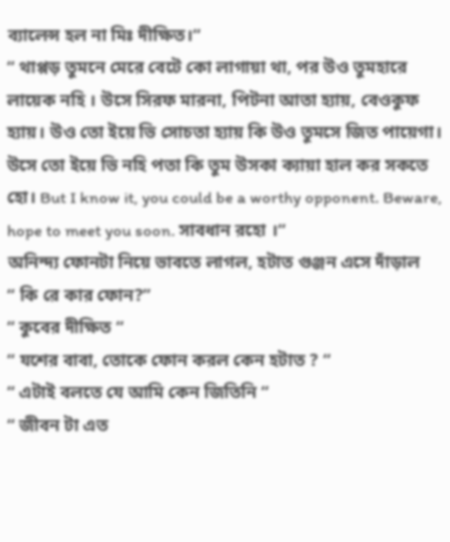ব্যালেন্স হল না মিঃ দীক্ষিত।“
“ থাপ্পড় তুমনে মেরে বেটে কো লাগায়া থা, পর উও তুমহারে লায়েক নহি । উসে সিরফ মারনা, পিটনা আতা হ্যায়, বেওকুফ হ্যায়। উও তো ইয়ে ভি সোচতা হ্যায় কি উও তুমসে জিত পায়েগা। উসে তো ইয়ে ভি নহি পতা কি তুম উসকা ক্যায়া হাল কর সকতে হো। But I know it, you could be a worthy opponent. Beware, hope to meet you soon. সাবধান রহো ।“
অনিন্দ্য ফোনটা নিয়ে ভাবতে লাগল, হটাত গুঞ্জন এসে দাঁড়াল
“ কি রে কার ফোন?”
“ কুবের দীক্ষিত “
“ যশের বাবা, তোকে ফোন করল কেন হটাত ? “
“ এটাই বলতে যে আমি কেন জিতিনি “
“ জীবন টা এত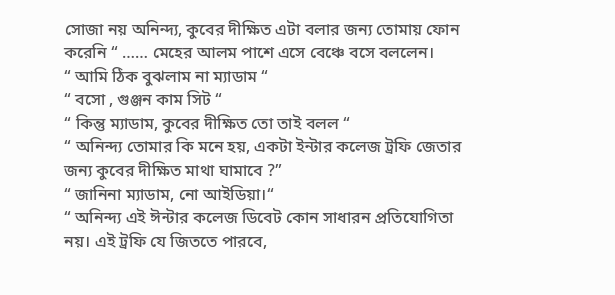সোজা নয় অনিন্দ্য, কুবের দীক্ষিত এটা বলার জন্য তোমায় ফোন করেনি “ …… মেহের আলম পাশে এসে বেঞ্চে বসে বললেন।
“ আমি ঠিক বুঝলাম না ম্যাডাম “
“ বসো , গুঞ্জন কাম সিট “
“ কিন্তু ম্যাডাম, কুবের দীক্ষিত তো তাই বলল “
“ অনিন্দ্য তোমার কি মনে হয়, একটা ইন্টার কলেজ ট্রফি জেতার জন্য কুবের দীক্ষিত মাথা ঘামাবে ?”
“ জানিনা ম্যাডাম, নো আইডিয়া।“
“ অনিন্দ্য এই ঈন্টার কলেজ ডিবেট কোন সাধারন প্রতিযোগিতা নয়। এই ট্রফি যে জিততে পারবে,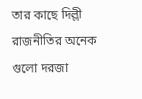তার কাছে দিল্লী রাজনীতির অনেক গুলো দরজা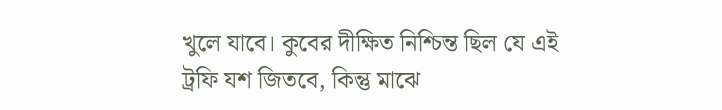খুলে যাবে। কুবের দীক্ষিত নিশ্চিন্ত ছিল যে এই ট্রফি যশ জিতবে, কিন্তু মাঝে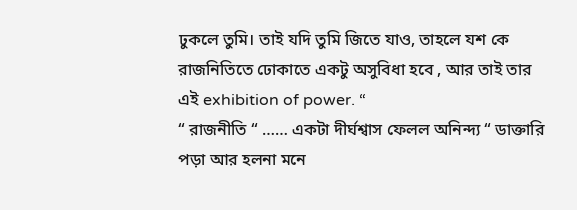ঢুকলে তুমি। তাই যদি তুমি জিতে যাও, তাহলে যশ কে রাজনিতিতে ঢোকাতে একটু অসুবিধা হবে , আর তাই তার এই exhibition of power. “
“ রাজনীতি “ …… একটা দীর্ঘশ্বাস ফেলল অনিন্দ্য “ ডাক্তারি পড়া আর হলনা মনে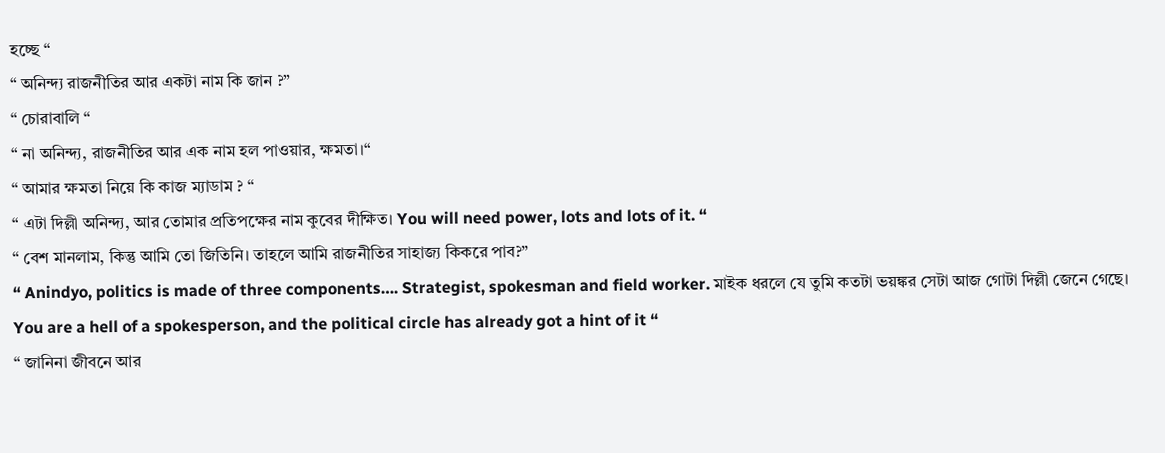হচ্ছে “
“ অনিন্দ্য রাজনীতির আর একটা নাম কি জান ?”
“ চোরাবালি “
“ না অনিন্দ্য, রাজনীতির আর এক নাম হল পাওয়ার, ক্ষমতা।“
“ আমার ক্ষমতা নিয়ে কি কাজ ম্যাডাম ? “
“ এটা দিল্লী অনিন্দ্য, আর তোমার প্রতিপক্ষের নাম কুবের দীক্ষিত। You will need power, lots and lots of it. “
“ বেশ মানলাম, কিন্তু আমি তো জিতিনি। তাহলে আমি রাজনীতির সাহাজ্য কিকরে পাব?”
“ Anindyo, politics is made of three components…. Strategist, spokesman and field worker. মাইক ধরলে যে তুমি কতটা ভয়ঙ্কর সেটা আজ গোটা দিল্লী জেনে গেছে। You are a hell of a spokesperson, and the political circle has already got a hint of it “
“ জানিনা জীবনে আর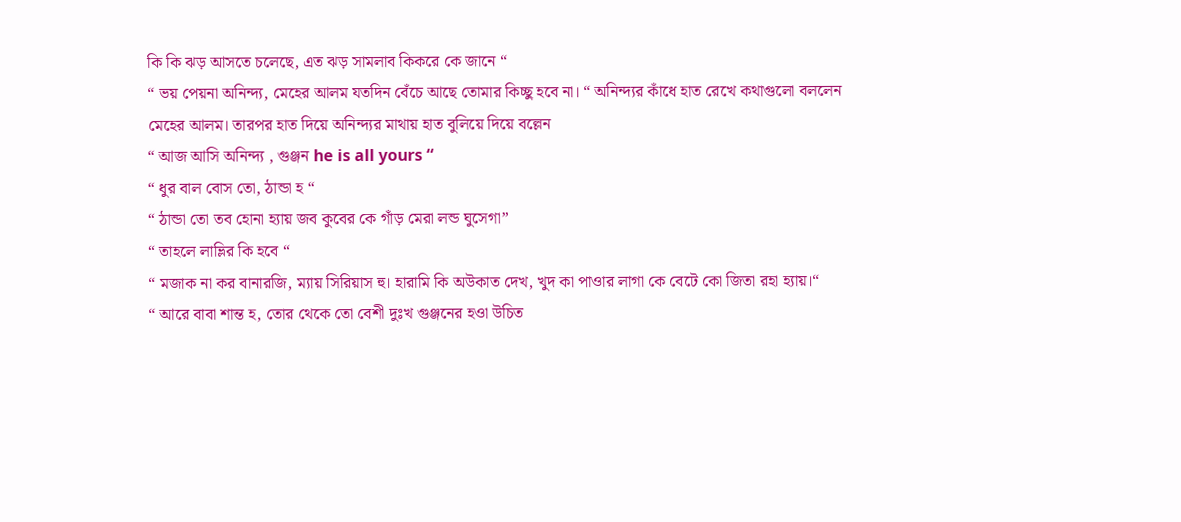কি কি ঝড় আসতে চলেছে, এত ঝড় সামলাব কিকরে কে জানে “
“ ভয় পেয়না অনিন্দ্য, মেহের আলম যতদিন বেঁচে আছে তোমার কিচ্ছু হবে না। “ অনিন্দ্যর কাঁধে হাত রেখে কথাগুলো বললেন মেহের আলম। তারপর হাত দিয়ে অনিন্দ্যর মাথায় হাত বুলিয়ে দিয়ে বল্লেন
“ আজ আসি অনিন্দ্য , গুঞ্জন he is all yours “
“ ধুর বাল বোস তো, ঠান্ডা হ “
“ ঠান্ডা তো তব হোনা হ্যায় জব কুবের কে গাঁড় মেরা লন্ড ঘুসেগা”
“ তাহলে লাভ্লির কি হবে “
“ মজাক না কর বানারজি, ম্যায় সিরিয়াস হু। হারামি কি অউকাত দেখ, খুদ কা পাওার লাগা কে বেটে কো জিতা রহা হ্যায়।“
“ আরে বাবা শান্ত হ, তোর থেকে তো বেশী দুঃখ গুঞ্জনের হওা উচিত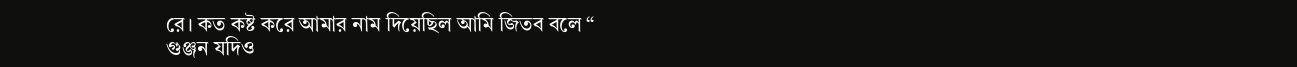রে। কত কষ্ট করে আমার নাম দিয়েছিল আমি জিতব বলে “
গুঞ্জন যদিও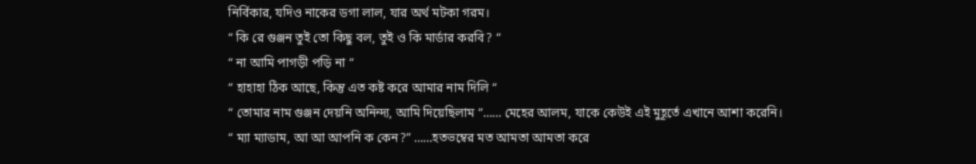নির্বিকার, যদিও নাকের ডগা লাল, যার অর্থ মটকা গরম।
“ কি রে গুঞ্জন তুই তো কিছু বল, তুই ও কি মার্ডার করবি? “
“ না আমি পাগড়ী পড়ি না “
“ হাহাহা ঠিক আছে, কিন্তু এত কষ্ট করে আমার নাম দিলি “
“ তোমার নাম গুঞ্জন দেয়নি অনিন্দ্য, আমি দিয়েছিলাম “…… মেহের আলম, যাকে কেউই এই মুহূর্তে এখানে আশা করেনি।
“ ম্যা ম্যাডাম, আ আ আপনি ক কেন?” ……হতভম্বের মত আমতা আমতা করে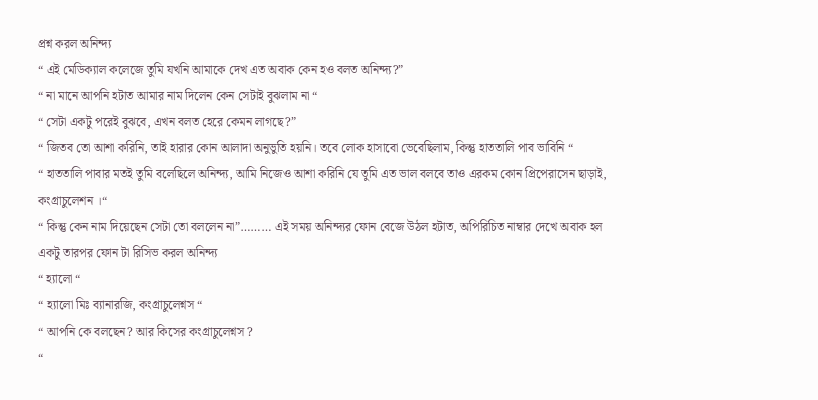প্রশ্ন করল অনিন্দ্য
“ এই মেডিক্যাল কলেজে তুমি যখনি আমাকে দেখ এত অবাক কেন হও বলত অনিন্দ্য?”
“ না মানে আপনি হটাত আমার নাম দিলেন কেন সেটাই বুঝলাম না “
“ সেটা একটু পরেই বুঝবে, এখন বলত হেরে কেমন লাগছে?”
“ জিতব তো আশা করিনি, তাই হারার কোন আলাদা অনুভুতি হয়নি। তবে লোক হাসাবো ভেবেছিলাম, কিন্তু হাততালি পাব ভাবিনি “
“ হাততালি পাবার মতই তুমি বলেছিলে অনিন্দ্য, আমি নিজেও আশা করিনি যে তুমি এত ভাল বলবে তাও এরকম কোন প্রিপেরাসেন ছাড়াই, কংগ্রাচুলেশন ।“
“ কিন্তু কেন নাম দিয়েছেন সেটা তো বললেন না”……… এই সময় অনিন্দ্যর ফোন বেজে উঠল হটাত, অপিরিচিত নাম্বার দেখে অবাক হল একটু তারপর ফোন টা রিসিভ করল অনিন্দ্য
“ হ্যালো “
“ হ্যালো মিঃ ব্যানারজি, কংগ্রাচুলেশ্নস “
“ আপনি কে বলছেন? আর কিসের কংগ্রাচুলেশ্নস ?
“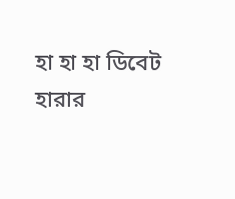হা হা হা ডিবেট হারার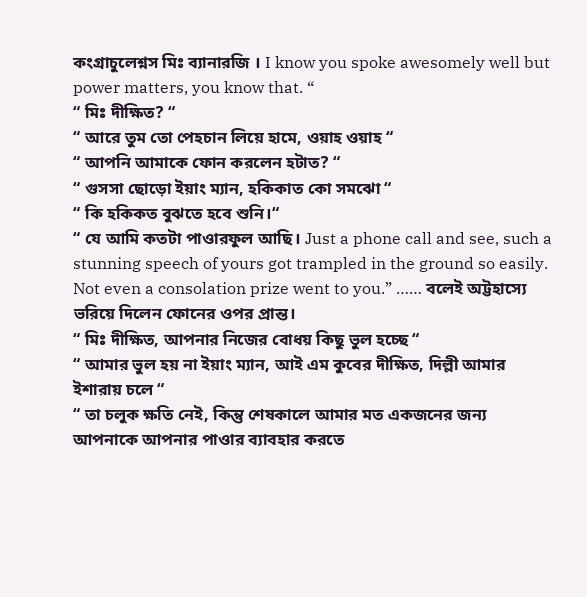কংগ্রাচুলেশ্নস মিঃ ব্যানারজি । I know you spoke awesomely well but power matters, you know that. “
“ মিঃ দীক্ষিত? “
“ আরে তুম তো পেহচান লিয়ে হামে, ওয়াহ ওয়াহ “
“ আপনি আমাকে ফোন করলেন হটাত? “
“ গুসসা ছোড়ো ইয়াং ম্যান, হকিকাত কো সমঝো “
“ কি হকিকত বুঝতে হবে শুনি।“
“ যে আমি কতটা পাওারফুল আছি। Just a phone call and see, such a stunning speech of yours got trampled in the ground so easily. Not even a consolation prize went to you.” …… বলেই অট্টহাস্যে ভরিয়ে দিলেন ফোনের ওপর প্রান্ত।
“ মিঃ দীক্ষিত, আপনার নিজের বোধয় কিছু ভুল হচ্ছে “
“ আমার ভুল হয় না ইয়াং ম্যান, আই এম কুবের দীক্ষিত, দিল্লী আমার ইশারায় চলে “
“ তা চলুক ক্ষতি নেই, কিন্তু শেষকালে আমার মত একজনের জন্য আপনাকে আপনার পাওার ব্যাবহার করতে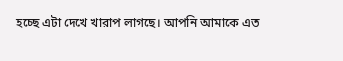হচ্ছে এটা দেখে খারাপ লাগছে। আপনি আমাকে এত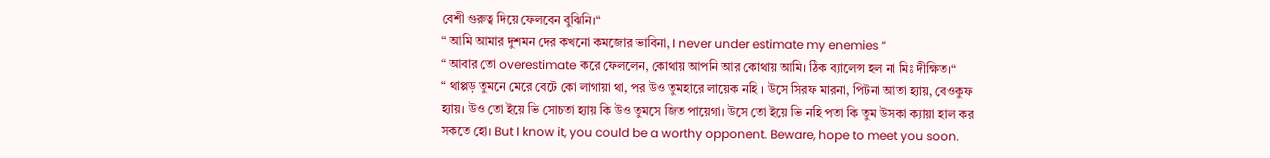বেশী গুরুত্ব দিয়ে ফেলবেন বুঝিনি।“
“ আমি আমার দুশমন দের কখনো কমজোর ভাবিনা, I never under estimate my enemies “
“ আবার তো overestimate করে ফেললেন, কোথায় আপনি আর কোথায় আমি। ঠিক ব্যালেন্স হল না মিঃ দীক্ষিত।“
“ থাপ্পড় তুমনে মেরে বেটে কো লাগায়া থা, পর উও তুমহারে লায়েক নহি । উসে সিরফ মারনা, পিটনা আতা হ্যায়, বেওকুফ হ্যায়। উও তো ইয়ে ভি সোচতা হ্যায় কি উও তুমসে জিত পায়েগা। উসে তো ইয়ে ভি নহি পতা কি তুম উসকা ক্যায়া হাল কর সকতে হো। But I know it, you could be a worthy opponent. Beware, hope to meet you soon.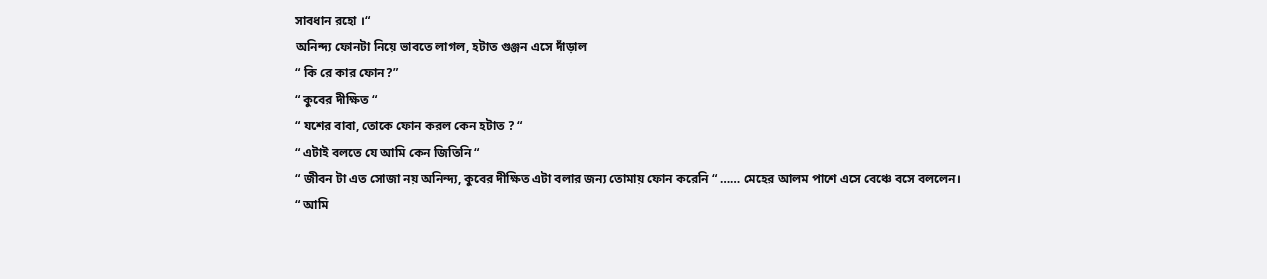সাবধান রহো ।“
অনিন্দ্য ফোনটা নিয়ে ভাবতে লাগল, হটাত গুঞ্জন এসে দাঁড়াল
“ কি রে কার ফোন?”
“ কুবের দীক্ষিত “
“ যশের বাবা, তোকে ফোন করল কেন হটাত ? “
“ এটাই বলতে যে আমি কেন জিতিনি “
“ জীবন টা এত সোজা নয় অনিন্দ্য, কুবের দীক্ষিত এটা বলার জন্য তোমায় ফোন করেনি “ …… মেহের আলম পাশে এসে বেঞ্চে বসে বললেন।
“ আমি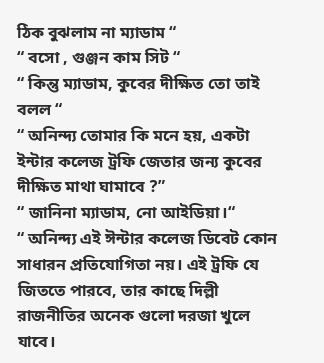ঠিক বুঝলাম না ম্যাডাম “
“ বসো , গুঞ্জন কাম সিট “
“ কিন্তু ম্যাডাম, কুবের দীক্ষিত তো তাই বলল “
“ অনিন্দ্য তোমার কি মনে হয়, একটা ইন্টার কলেজ ট্রফি জেতার জন্য কুবের দীক্ষিত মাথা ঘামাবে ?”
“ জানিনা ম্যাডাম, নো আইডিয়া।“
“ অনিন্দ্য এই ঈন্টার কলেজ ডিবেট কোন সাধারন প্রতিযোগিতা নয়। এই ট্রফি যে জিততে পারবে, তার কাছে দিল্লী রাজনীতির অনেক গুলো দরজা খুলে যাবে।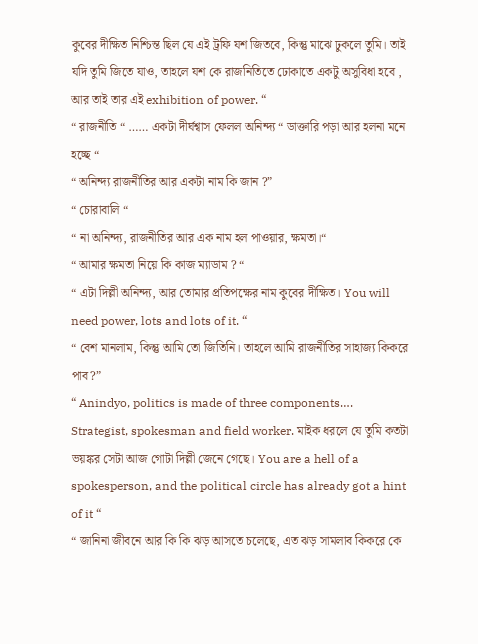কুবের দীক্ষিত নিশ্চিন্ত ছিল যে এই ট্রফি যশ জিতবে, কিন্তু মাঝে ঢুকলে তুমি। তাই যদি তুমি জিতে যাও, তাহলে যশ কে রাজনিতিতে ঢোকাতে একটু অসুবিধা হবে , আর তাই তার এই exhibition of power. “
“ রাজনীতি “ …… একটা দীর্ঘশ্বাস ফেলল অনিন্দ্য “ ডাক্তারি পড়া আর হলনা মনে হচ্ছে “
“ অনিন্দ্য রাজনীতির আর একটা নাম কি জান ?”
“ চোরাবালি “
“ না অনিন্দ্য, রাজনীতির আর এক নাম হল পাওয়ার, ক্ষমতা।“
“ আমার ক্ষমতা নিয়ে কি কাজ ম্যাডাম ? “
“ এটা দিল্লী অনিন্দ্য, আর তোমার প্রতিপক্ষের নাম কুবের দীক্ষিত। You will need power, lots and lots of it. “
“ বেশ মানলাম, কিন্তু আমি তো জিতিনি। তাহলে আমি রাজনীতির সাহাজ্য কিকরে পাব?”
“ Anindyo, politics is made of three components…. Strategist, spokesman and field worker. মাইক ধরলে যে তুমি কতটা ভয়ঙ্কর সেটা আজ গোটা দিল্লী জেনে গেছে। You are a hell of a spokesperson, and the political circle has already got a hint of it “
“ জানিনা জীবনে আর কি কি ঝড় আসতে চলেছে, এত ঝড় সামলাব কিকরে কে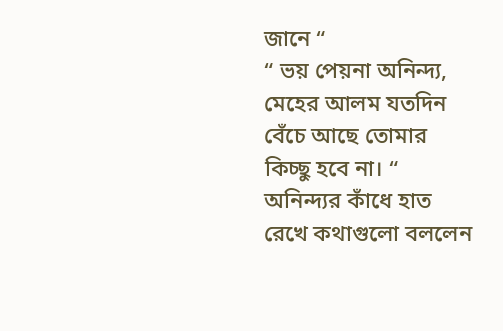জানে “
“ ভয় পেয়না অনিন্দ্য, মেহের আলম যতদিন বেঁচে আছে তোমার কিচ্ছু হবে না। “ অনিন্দ্যর কাঁধে হাত রেখে কথাগুলো বললেন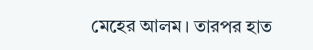মেহের আলম। তারপর হাত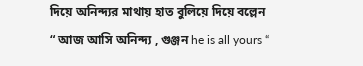দিয়ে অনিন্দ্যর মাথায় হাত বুলিয়ে দিয়ে বল্লেন
“ আজ আসি অনিন্দ্য , গুঞ্জন he is all yours “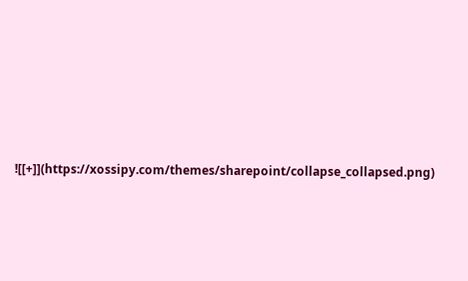![[+]](https://xossipy.com/themes/sharepoint/collapse_collapsed.png)